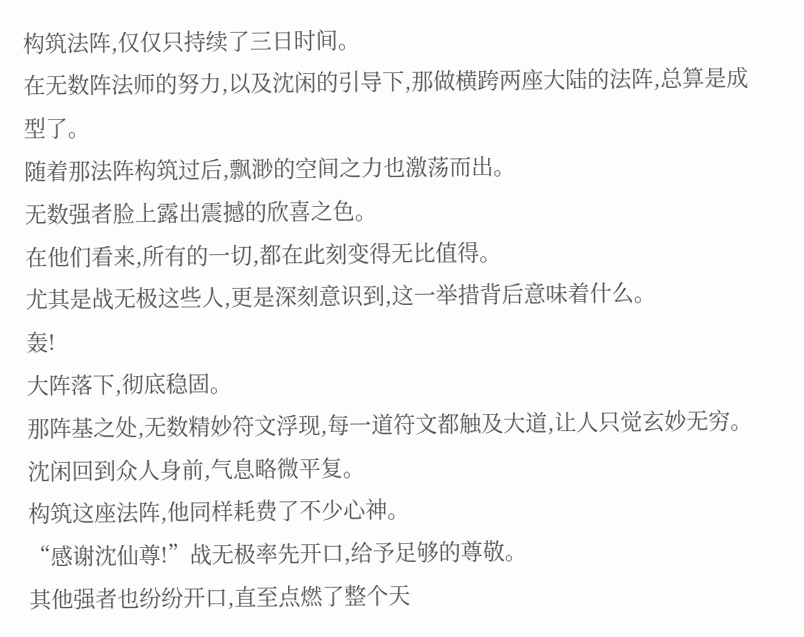构筑法阵,仅仅只持续了三日时间。
在无数阵法师的努力,以及沈闲的引导下,那做横跨两座大陆的法阵,总算是成型了。
随着那法阵构筑过后,飘渺的空间之力也激荡而出。
无数强者脸上露出震撼的欣喜之色。
在他们看来,所有的一切,都在此刻变得无比值得。
尤其是战无极这些人,更是深刻意识到,这一举措背后意味着什么。
轰!
大阵落下,彻底稳固。
那阵基之处,无数精妙符文浮现,每一道符文都触及大道,让人只觉玄妙无穷。
沈闲回到众人身前,气息略微平复。
构筑这座法阵,他同样耗费了不少心神。
“感谢沈仙尊!”战无极率先开口,给予足够的尊敬。
其他强者也纷纷开口,直至点燃了整个天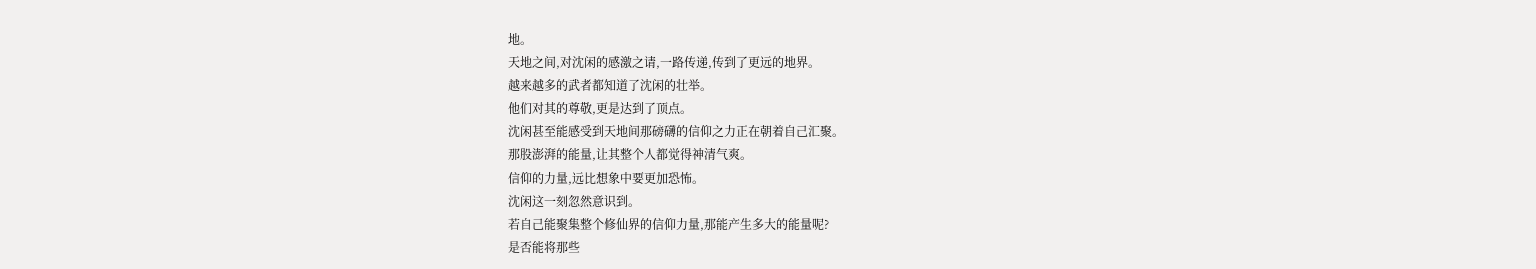地。
天地之间,对沈闲的感激之请,一路传递,传到了更远的地界。
越来越多的武者都知道了沈闲的壮举。
他们对其的尊敬,更是达到了顶点。
沈闲甚至能感受到天地间那磅礴的信仰之力正在朝着自己汇聚。
那股澎湃的能量,让其整个人都觉得神清气爽。
信仰的力量,远比想象中要更加恐怖。
沈闲这一刻忽然意识到。
若自己能聚集整个修仙界的信仰力量,那能产生多大的能量呢?
是否能将那些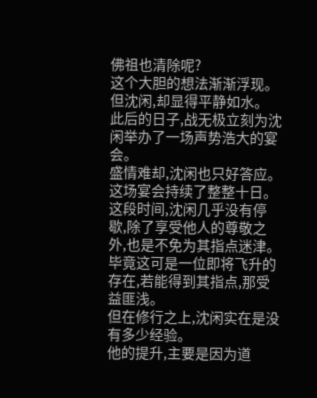佛祖也清除呢?
这个大胆的想法渐渐浮现。
但沈闲,却显得平静如水。
此后的日子,战无极立刻为沈闲举办了一场声势浩大的宴会。
盛情难却,沈闲也只好答应。
这场宴会持续了整整十日。
这段时间,沈闲几乎没有停歇,除了享受他人的尊敬之外,也是不免为其指点迷津。
毕竟这可是一位即将飞升的存在,若能得到其指点,那受益匪浅。
但在修行之上,沈闲实在是没有多少经验。
他的提升,主要是因为道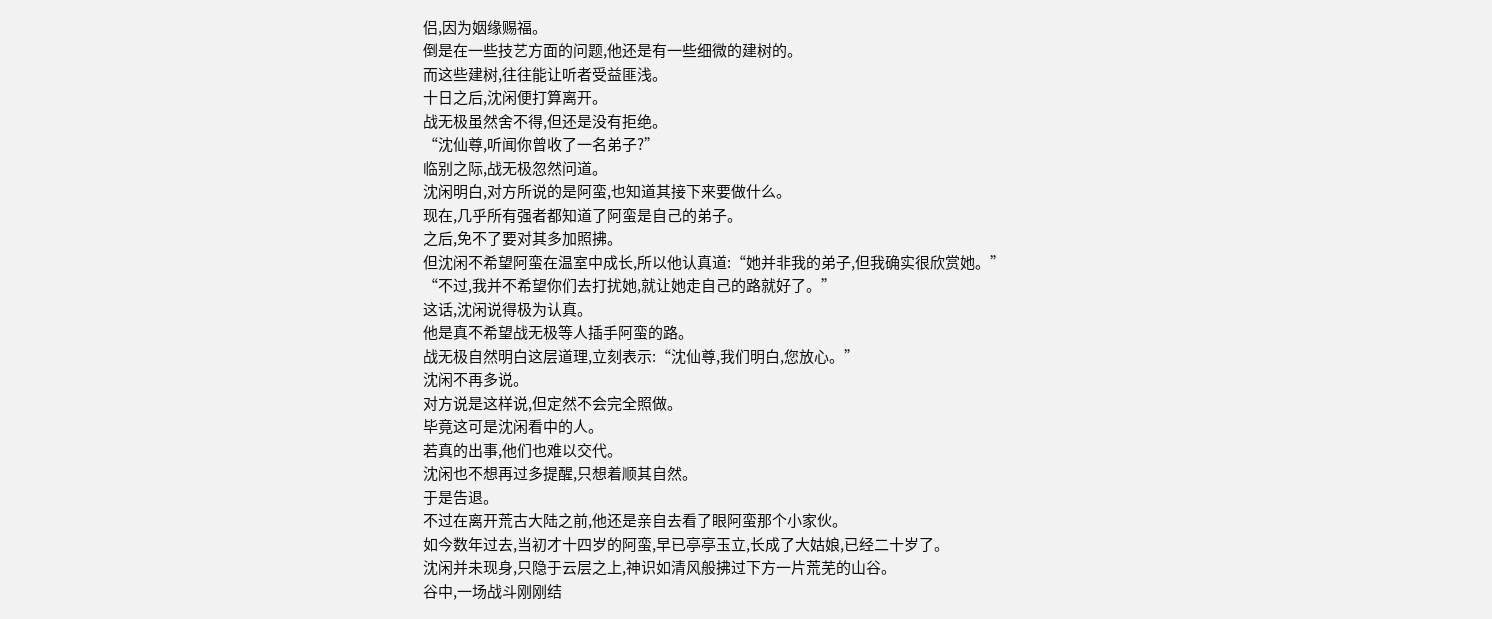侣,因为姻缘赐福。
倒是在一些技艺方面的问题,他还是有一些细微的建树的。
而这些建树,往往能让听者受益匪浅。
十日之后,沈闲便打算离开。
战无极虽然舍不得,但还是没有拒绝。
“沈仙尊,听闻你曾收了一名弟子?”
临别之际,战无极忽然问道。
沈闲明白,对方所说的是阿蛮,也知道其接下来要做什么。
现在,几乎所有强者都知道了阿蛮是自己的弟子。
之后,免不了要对其多加照拂。
但沈闲不希望阿蛮在温室中成长,所以他认真道:“她并非我的弟子,但我确实很欣赏她。”
“不过,我并不希望你们去打扰她,就让她走自己的路就好了。”
这话,沈闲说得极为认真。
他是真不希望战无极等人插手阿蛮的路。
战无极自然明白这层道理,立刻表示:“沈仙尊,我们明白,您放心。”
沈闲不再多说。
对方说是这样说,但定然不会完全照做。
毕竟这可是沈闲看中的人。
若真的出事,他们也难以交代。
沈闲也不想再过多提醒,只想着顺其自然。
于是告退。
不过在离开荒古大陆之前,他还是亲自去看了眼阿蛮那个小家伙。
如今数年过去,当初才十四岁的阿蛮,早已亭亭玉立,长成了大姑娘,已经二十岁了。
沈闲并未现身,只隐于云层之上,神识如清风般拂过下方一片荒芜的山谷。
谷中,一场战斗刚刚结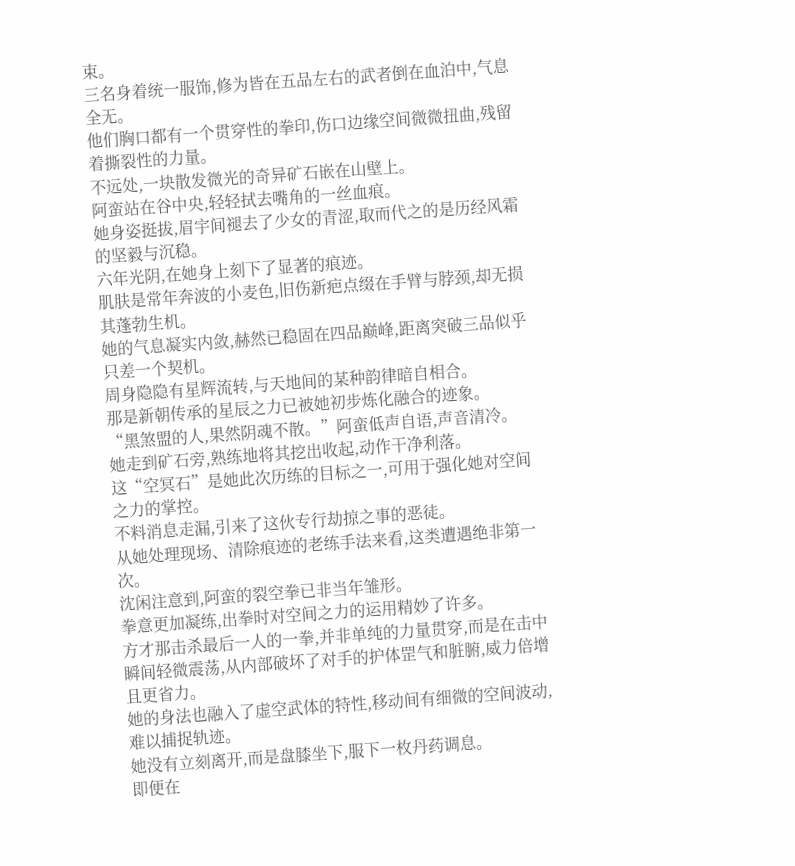束。
三名身着统一服饰,修为皆在五品左右的武者倒在血泊中,气息全无。
他们胸口都有一个贯穿性的拳印,伤口边缘空间微微扭曲,残留着撕裂性的力量。
不远处,一块散发微光的奇异矿石嵌在山壁上。
阿蛮站在谷中央,轻轻拭去嘴角的一丝血痕。
她身姿挺拔,眉宇间褪去了少女的青涩,取而代之的是历经风霜的坚毅与沉稳。
六年光阴,在她身上刻下了显著的痕迹。
肌肤是常年奔波的小麦色,旧伤新疤点缀在手臂与脖颈,却无损其蓬勃生机。
她的气息凝实内敛,赫然已稳固在四品巅峰,距离突破三品似乎只差一个契机。
周身隐隐有星辉流转,与天地间的某种韵律暗自相合。
那是新朝传承的星辰之力已被她初步炼化融合的迹象。
“黑煞盟的人,果然阴魂不散。”阿蛮低声自语,声音清冷。
她走到矿石旁,熟练地将其挖出收起,动作干净利落。
这“空冥石”是她此次历练的目标之一,可用于强化她对空间之力的掌控。
不料消息走漏,引来了这伙专行劫掠之事的恶徒。
从她处理现场、清除痕迹的老练手法来看,这类遭遇绝非第一次。
沈闲注意到,阿蛮的裂空拳已非当年雏形。
拳意更加凝练,出拳时对空间之力的运用精妙了许多。
方才那击杀最后一人的一拳,并非单纯的力量贯穿,而是在击中瞬间轻微震荡,从内部破坏了对手的护体罡气和脏腑,威力倍增且更省力。
她的身法也融入了虚空武体的特性,移动间有细微的空间波动,难以捕捉轨迹。
她没有立刻离开,而是盘膝坐下,服下一枚丹药调息。
即便在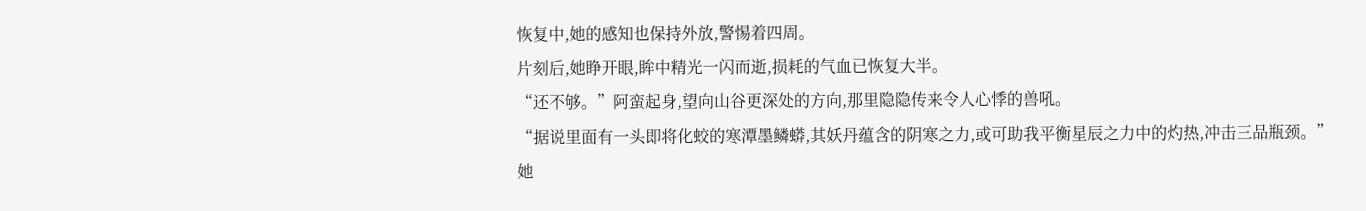恢复中,她的感知也保持外放,警惕着四周。
片刻后,她睁开眼,眸中精光一闪而逝,损耗的气血已恢复大半。
“还不够。”阿蛮起身,望向山谷更深处的方向,那里隐隐传来令人心悸的兽吼。
“据说里面有一头即将化蛟的寒潭墨鳞蟒,其妖丹蕴含的阴寒之力,或可助我平衡星辰之力中的灼热,冲击三品瓶颈。”
她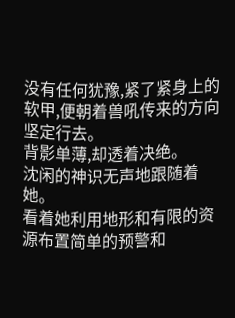没有任何犹豫,紧了紧身上的软甲,便朝着兽吼传来的方向坚定行去。
背影单薄,却透着决绝。
沈闲的神识无声地跟随着她。
看着她利用地形和有限的资源布置简单的预警和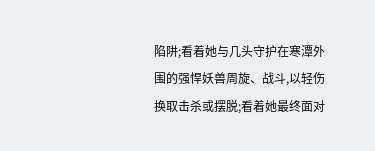陷阱;看着她与几头守护在寒潭外围的强悍妖兽周旋、战斗,以轻伤换取击杀或摆脱;看着她最终面对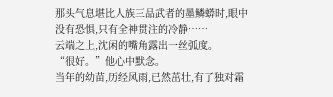那头气息堪比人族三品武者的墨鳞蟒时,眼中没有恐惧,只有全神贯注的冷静……
云端之上,沈闲的嘴角露出一丝弧度。
“很好。”他心中默念。
当年的幼苗,历经风雨,已然茁壮,有了独对霜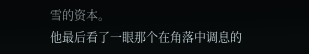雪的资本。
他最后看了一眼那个在角落中调息的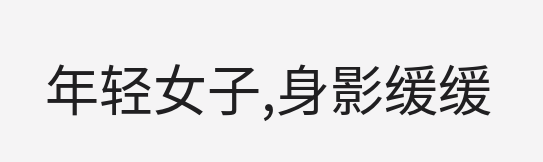年轻女子,身影缓缓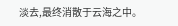淡去,最终消散于云海之中。